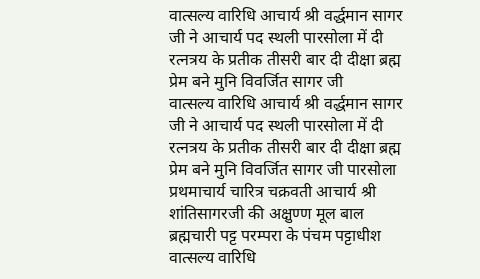वात्सल्य वारिधि आचार्य श्री वर्द्धमान सागर जी ने आचार्य पद स्थली पारसोला में दी रत्नत्रय के प्रतीक तीसरी बार दी दीक्षा ब्रह्म प्रेम बने मुनि विवर्जित सागर जी
वात्सल्य वारिधि आचार्य श्री वर्द्धमान सागर जी ने आचार्य पद स्थली पारसोला में दी रत्नत्रय के प्रतीक तीसरी बार दी दीक्षा ब्रह्म प्रेम बने मुनि विवर्जित सागर जी पारसोला प्रथमाचार्य चारित्र चक्रवती आचार्य श्री शांतिसागरजी की अक्षुण्ण मूल बाल ब्रह्मचारी पट्ट परम्परा के पंचम पट्टाधीश वात्सल्य वारिधि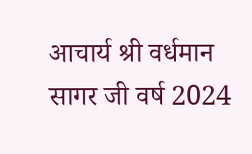आचार्य श्री वर्धमान सागर जी वर्ष 2024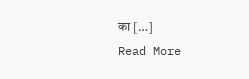का […]
Read More